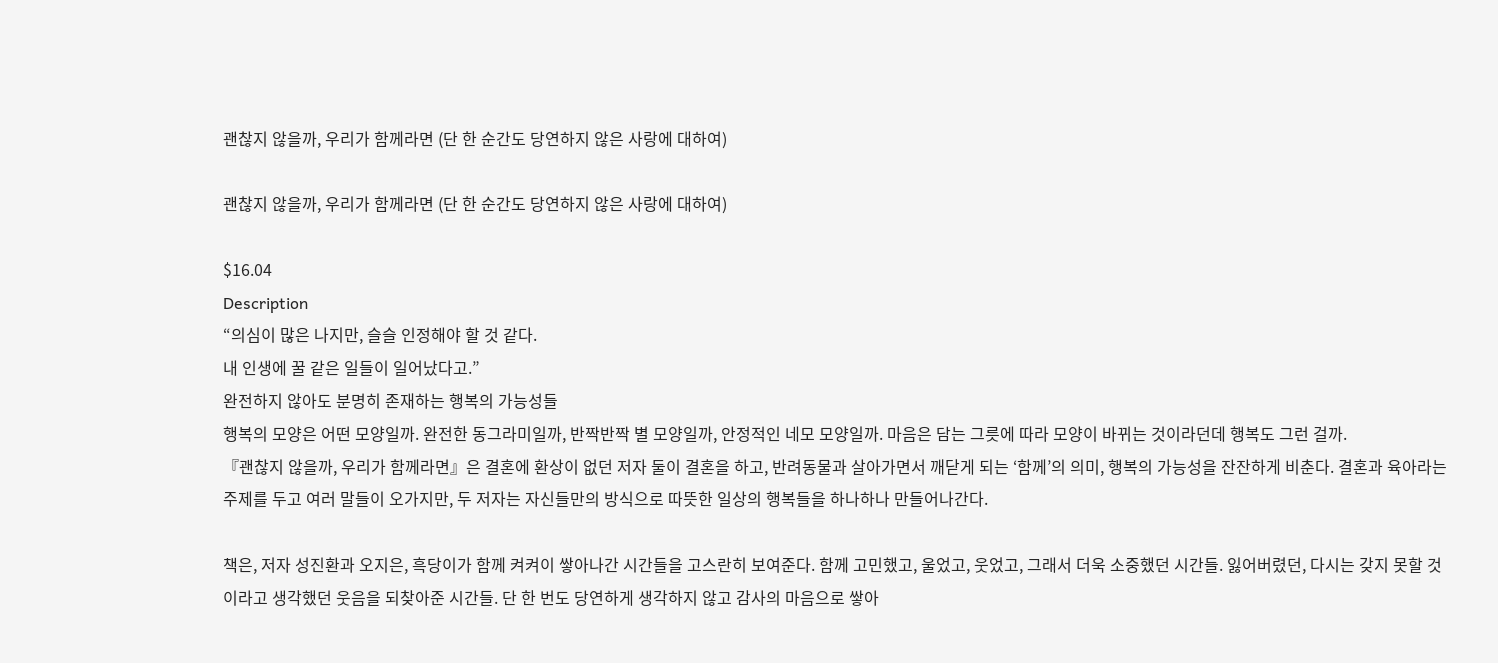괜찮지 않을까, 우리가 함께라면 (단 한 순간도 당연하지 않은 사랑에 대하여)

괜찮지 않을까, 우리가 함께라면 (단 한 순간도 당연하지 않은 사랑에 대하여)

$16.04
Description
“의심이 많은 나지만, 슬슬 인정해야 할 것 같다.
내 인생에 꿀 같은 일들이 일어났다고.”
완전하지 않아도 분명히 존재하는 행복의 가능성들
행복의 모양은 어떤 모양일까. 완전한 동그라미일까, 반짝반짝 별 모양일까, 안정적인 네모 모양일까. 마음은 담는 그릇에 따라 모양이 바뀌는 것이라던데 행복도 그런 걸까.
『괜찮지 않을까, 우리가 함께라면』은 결혼에 환상이 없던 저자 둘이 결혼을 하고, 반려동물과 살아가면서 깨닫게 되는 ‘함께’의 의미, 행복의 가능성을 잔잔하게 비춘다. 결혼과 육아라는 주제를 두고 여러 말들이 오가지만, 두 저자는 자신들만의 방식으로 따뜻한 일상의 행복들을 하나하나 만들어나간다.

책은, 저자 성진환과 오지은, 흑당이가 함께 켜켜이 쌓아나간 시간들을 고스란히 보여준다. 함께 고민했고, 울었고, 웃었고, 그래서 더욱 소중했던 시간들. 잃어버렸던, 다시는 갖지 못할 것이라고 생각했던 웃음을 되찾아준 시간들. 단 한 번도 당연하게 생각하지 않고 감사의 마음으로 쌓아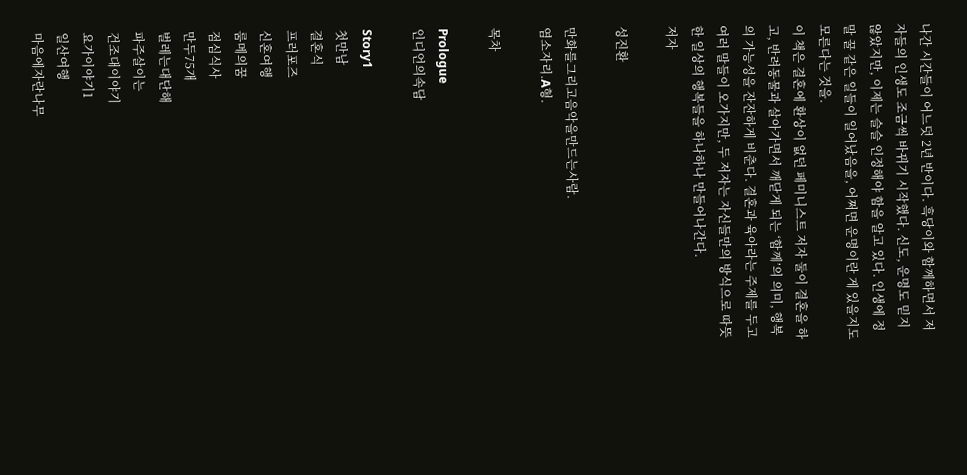나간 시간들이 어느덧 2년 반이다. 흑당이와 함께하면서 저자들의 인생도 조금씩 바뀌기 시작했다. 신도, 운명도 믿지 않았지만, 이제는 슬슬 인정해야 함을 알고 있다. 인생에 정말 꿀 같은 일들이 일어났음을, 어쩌면 운명이란 게 있을지도 모른다는 것을.
이 책은 결혼에 환상이 없던 페미니스트 저자 둘이 결혼을 하고, 반려동물과 살아가면서 깨닫게 되는 ‘함께’의 의미, 행복의 가능성을 잔잔하게 비춘다. 결혼과 육아라는 주제를 두고 여러 말들이 오가지만, 두 저자는 자신들만의 방식으로 따뜻한 일상의 행복들을 하나하나 만들어나간다.
저자

성진환

만화를그리고음악을만드는사람.
염소자리.A형.

목차

Prologue
인디언의속담

Story1
첫만남
결혼식
프러포즈
신혼여행
룸메의꿈
점심식사
만두75개
벌레는대단해
파주살이는
건조대이야기
요가이야기1
일산여행
마음에자란나무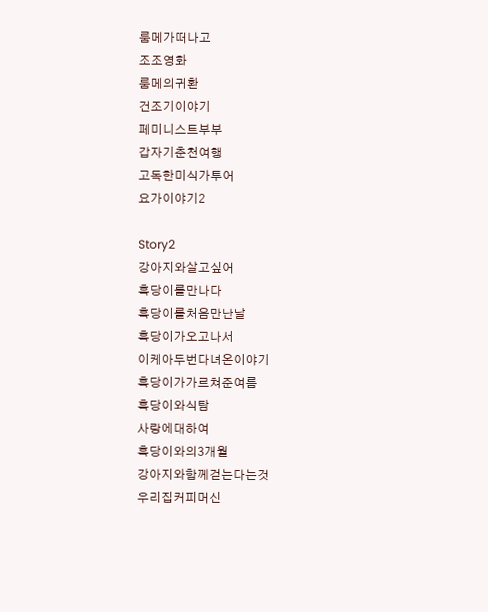룸메가떠나고
조조영화
룸메의귀환
건조기이야기
페미니스트부부
갑자기춘천여행
고독한미식가투어
요가이야기2

Story2
강아지와살고싶어
흑당이를만나다
흑당이를처음만난날
흑당이가오고나서
이케아두번다녀온이야기
흑당이가가르쳐준여름
흑당이와식탐
사랑에대하여
흑당이와의3개월
강아지와함께걷는다는것
우리집커피머신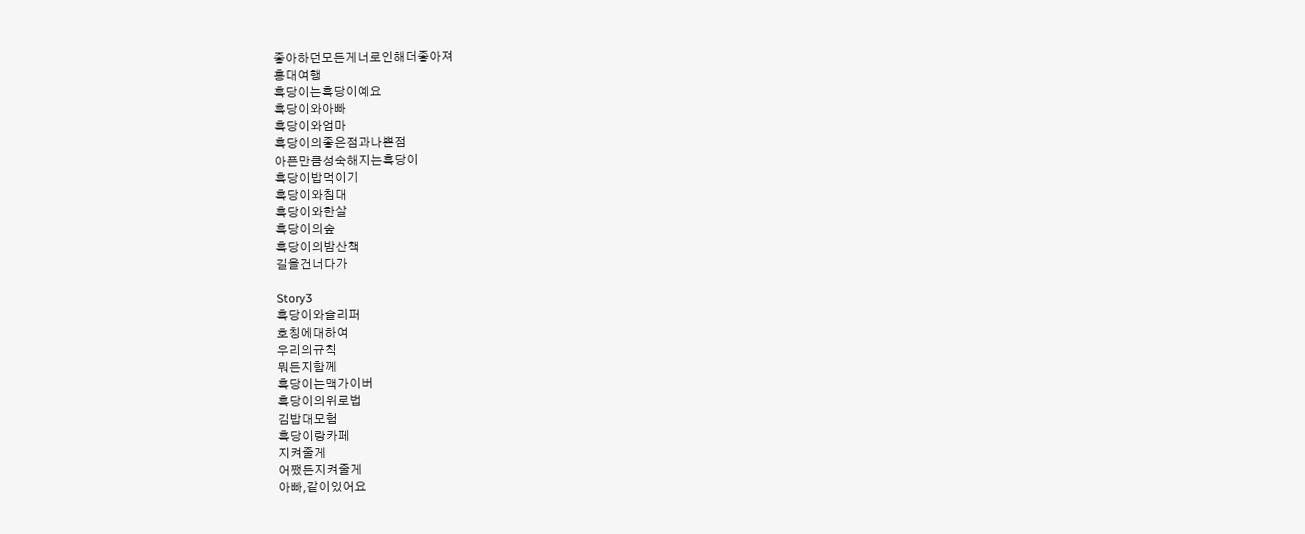좋아하던모든게너로인해더좋아져
홍대여행
흑당이는흑당이예요
흑당이와아빠
흑당이와엄마
흑당이의좋은점과나쁜점
아픈만큼성숙해지는흑당이
흑당이밥먹이기
흑당이와침대
흑당이와한살
흑당이의숲
흑당이의밤산책
길을건너다가

Story3
흑당이와슬리퍼
호칭에대하여
우리의규칙
뭐든지함께
흑당이는맥가이버
흑당이의위로법
김밥대모험
흑당이랑카페
지켜줄게
어쨌든지켜줄게
아빠,같이있어요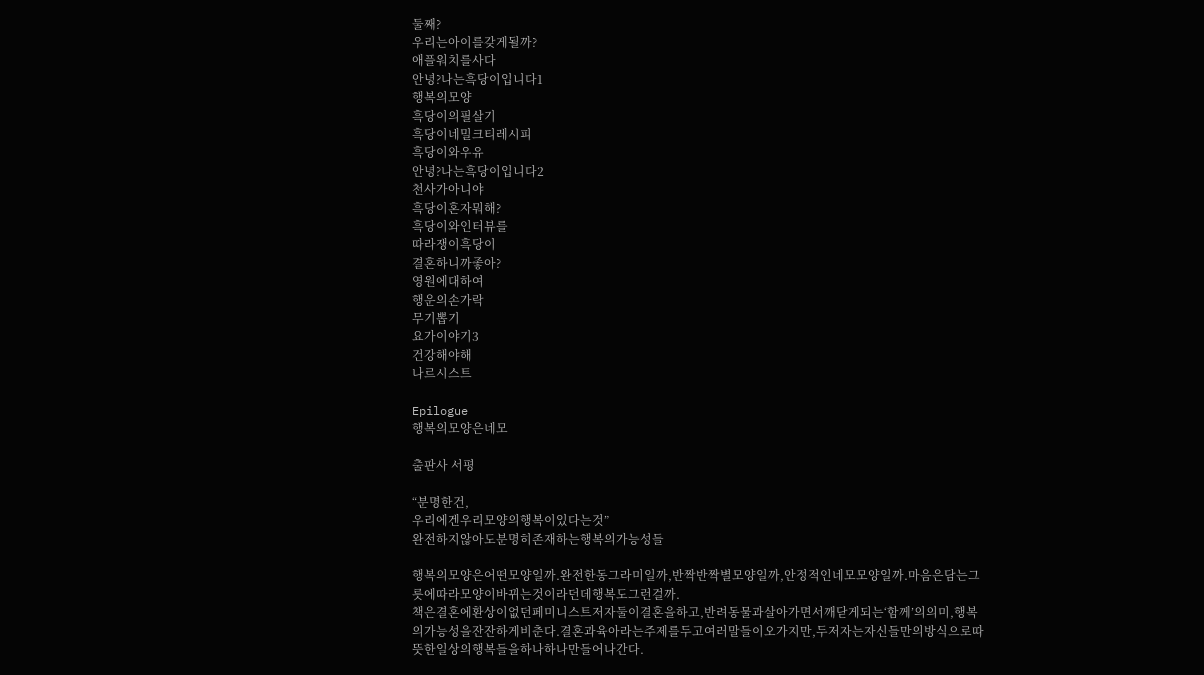둘째?
우리는아이를갖게될까?
애플워치를사다
안녕?나는흑당이입니다1
행복의모양
흑당이의필살기
흑당이네밀크티레시피
흑당이와우유
안녕?나는흑당이입니다2
천사가아니야
흑당이혼자뭐해?
흑당이와인터뷰를
따라쟁이흑당이
결혼하니까좋아?
영원에대하여
행운의손가락
무기뽑기
요가이야기3
건강해야해
나르시스트

Epilogue
행복의모양은네모

출판사 서평

“분명한건,
우리에겐우리모양의행복이있다는것”
완전하지않아도분명히존재하는행복의가능성들

행복의모양은어떤모양일까.완전한동그라미일까,반짝반짝별모양일까,안정적인네모모양일까.마음은담는그릇에따라모양이바뀌는것이라던데행복도그런걸까.
책은결혼에환상이없던페미니스트저자둘이결혼을하고,반려동물과살아가면서깨닫게되는‘함께’의의미,행복의가능성을잔잔하게비춘다.결혼과육아라는주제를두고여러말들이오가지만,두저자는자신들만의방식으로따뜻한일상의행복들을하나하나만들어나간다.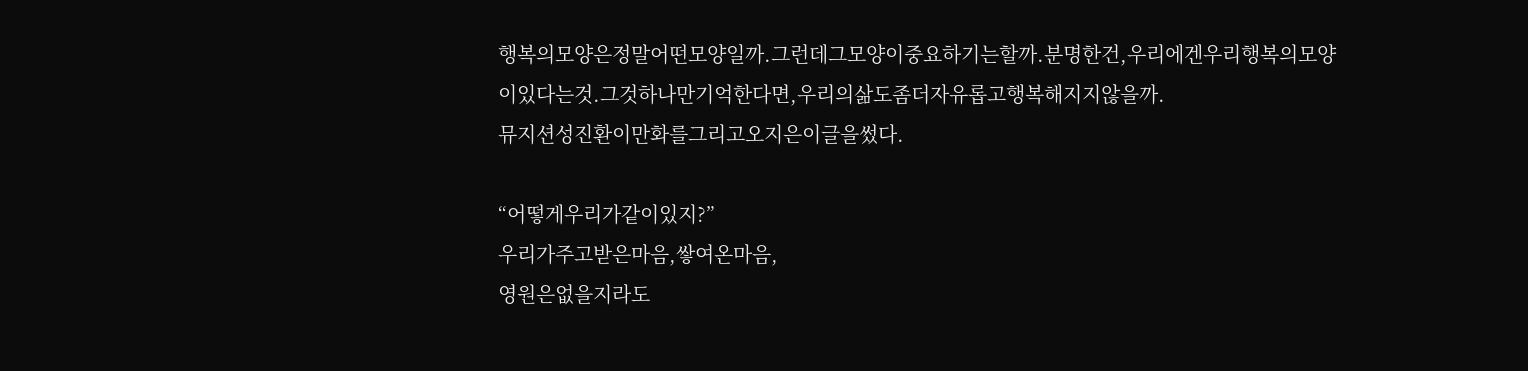행복의모양은정말어떤모양일까.그런데그모양이중요하기는할까.분명한건,우리에겐우리행복의모양이있다는것.그것하나만기억한다면,우리의삶도좀더자유롭고행복해지지않을까.
뮤지션성진환이만화를그리고오지은이글을썼다.

“어떻게우리가같이있지?”
우리가주고받은마음,쌓여온마음,
영원은없을지라도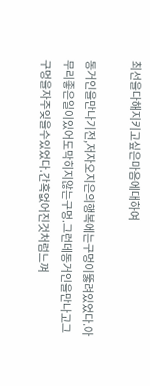최선을다해지키고싶은마음에대하여

동거인을만나기전,저자오지은의행복에는구멍이뚫려있었다.아무리좋은일이있어도막히지않는구멍.그런데동거인을만나고그구멍을자주잊을수있었다.간혹없어진것처럼느껴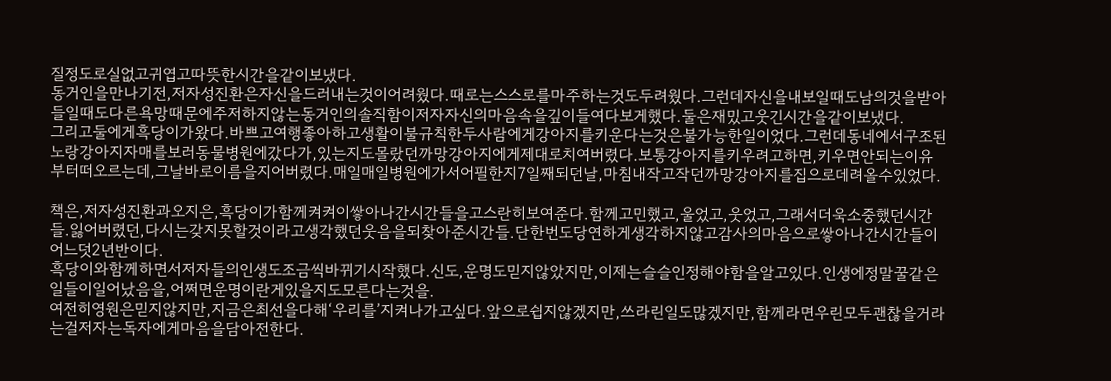질정도로실없고귀엽고따뜻한시간을같이보냈다.
동거인을만나기전,저자성진환은자신을드러내는것이어려웠다.때로는스스로를마주하는것도두려웠다.그런데자신을내보일때도남의것을받아들일때도다른욕망때문에주저하지않는동거인의솔직함이저자자신의마음속을깊이들여다보게했다.둘은재밌고웃긴시간을같이보냈다.
그리고둘에게흑당이가왔다.바쁘고여행좋아하고생활이불규칙한두사람에게강아지를키운다는것은불가능한일이었다.그런데동네에서구조된노랑강아지자매를보러동물병원에갔다가,있는지도몰랐던까망강아지에게제대로치여버렸다.보통강아지를키우려고하면,키우면안되는이유부터떠오르는데,그날바로이름을지어버렸다.매일매일병원에가서어필한지7일째되던날,마침내작고작던까망강아지를집으로데려올수있었다.

책은,저자성진환과오지은,흑당이가함께켜켜이쌓아나간시간들을고스란히보여준다.함께고민했고,울었고,웃었고,그래서더욱소중했던시간들.잃어버렸던,다시는갖지못할것이라고생각했던웃음을되찾아준시간들.단한번도당연하게생각하지않고감사의마음으로쌓아나간시간들이어느덧2년반이다.
흑당이와함께하면서저자들의인생도조금씩바뀌기시작했다.신도,운명도믿지않았지만,이제는슬슬인정해야함을알고있다.인생에정말꿀같은일들이일어났음을,어쩌면운명이란게있을지도모른다는것을.
여전히영원은믿지않지만,지금은최선을다해‘우리를’지켜나가고싶다.앞으로쉽지않겠지만,쓰라린일도많겠지만,함께라면우린모두괜찮을거라는걸저자는독자에게마음을담아전한다.